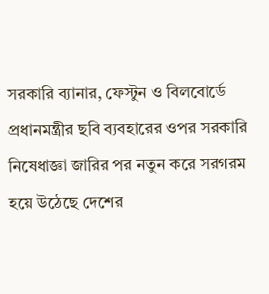সরকারি ব্যানার, ফেস্টুন ও বিলবোর্ডে প্রধানমন্ত্রীর ছবি ব্যবহারের ওপর সরকারি নিষেধাজ্ঞা জারির পর নতুন করে সরগরম হয়ে উঠেছে দেশের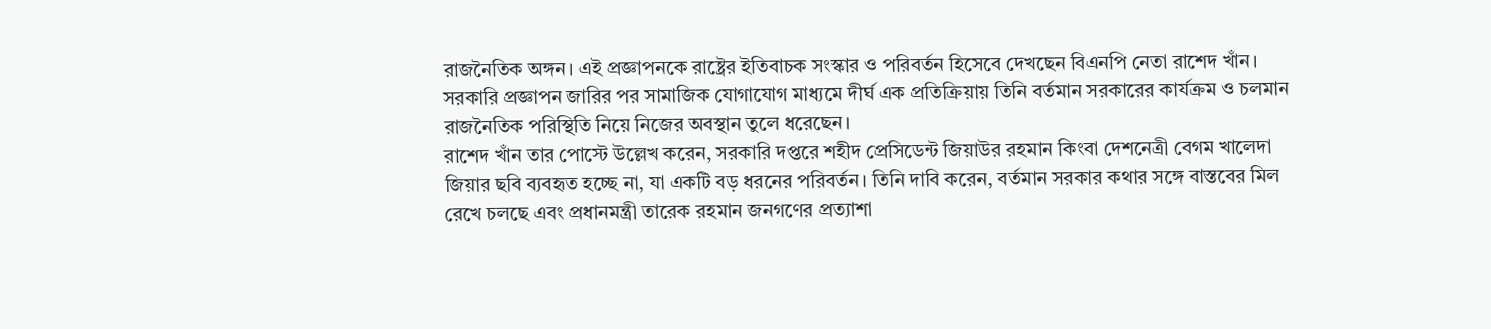রাজনৈতিক অঙ্গন। এই প্রজ্ঞাপনকে রাষ্ট্রের ইতিবাচক সংস্কার ও পরিবর্তন হিসেবে দেখছেন বিএনপি নেতা রাশেদ খাঁন। সরকারি প্রজ্ঞাপন জারির পর সামাজিক যোগাযোগ মাধ্যমে দীর্ঘ এক প্রতিক্রিয়ায় তিনি বর্তমান সরকারের কার্যক্রম ও চলমান রাজনৈতিক পরিস্থিতি নিয়ে নিজের অবস্থান তুলে ধরেছেন।
রাশেদ খাঁন তার পোস্টে উল্লেখ করেন, সরকারি দপ্তরে শহীদ প্রেসিডেন্ট জিয়াউর রহমান কিংবা দেশনেত্রী বেগম খালেদা জিয়ার ছবি ব্যবহৃত হচ্ছে না, যা একটি বড় ধরনের পরিবর্তন। তিনি দাবি করেন, বর্তমান সরকার কথার সঙ্গে বাস্তবের মিল রেখে চলছে এবং প্রধানমন্ত্রী তারেক রহমান জনগণের প্রত্যাশা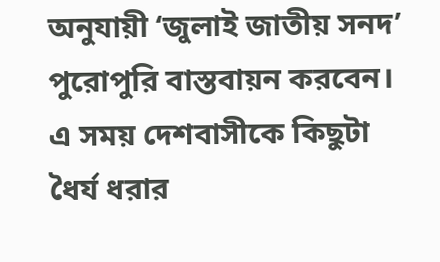অনুযায়ী ‘জুলাই জাতীয় সনদ’ পুরোপুরি বাস্তবায়ন করবেন। এ সময় দেশবাসীকে কিছুটা ধৈর্য ধরার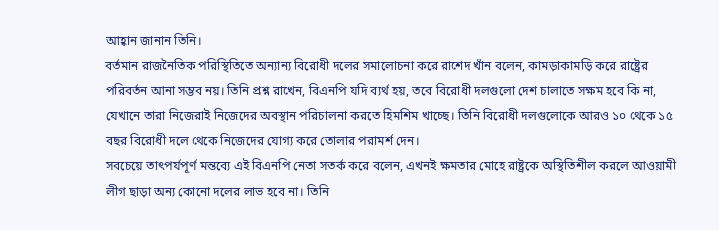আহ্বান জানান তিনি।
বর্তমান রাজনৈতিক পরিস্থিতিতে অন্যান্য বিরোধী দলের সমালোচনা করে রাশেদ খাঁন বলেন, কামড়াকামড়ি করে রাষ্ট্রের পরিবর্তন আনা সম্ভব নয়। তিনি প্রশ্ন রাখেন, বিএনপি যদি ব্যর্থ হয়, তবে বিরোধী দলগুলো দেশ চালাতে সক্ষম হবে কি না, যেখানে তারা নিজেরাই নিজেদের অবস্থান পরিচালনা করতে হিমশিম খাচ্ছে। তিনি বিরোধী দলগুলোকে আরও ১০ থেকে ১৫ বছর বিরোধী দলে থেকে নিজেদের যোগ্য করে তোলার পরামর্শ দেন।
সবচেয়ে তাৎপর্যপূর্ণ মন্তব্যে এই বিএনপি নেতা সতর্ক করে বলেন, এখনই ক্ষমতার মোহে রাষ্ট্রকে অস্থিতিশীল করলে আওয়ামী লীগ ছাড়া অন্য কোনো দলের লাভ হবে না। তিনি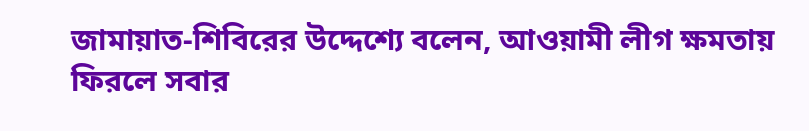জামায়াত-শিবিরের উদ্দেশ্যে বলেন, আওয়ামী লীগ ক্ষমতায় ফিরলে সবার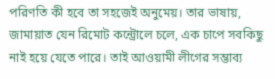পরিণতি কী হবে তা সহজেই অনুমেয়। তার ভাষায়, জামায়াত যেন রিমোট কন্ট্রোলে চলে, এক চাপে সবকিছু নাই হয়ে যেতে পারে। তাই আওয়ামী লীগের সম্ভাব্য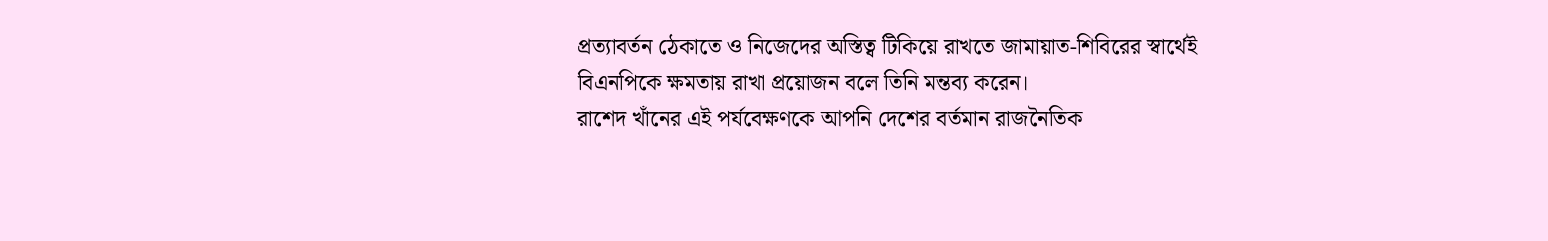প্রত্যাবর্তন ঠেকাতে ও নিজেদের অস্তিত্ব টিকিয়ে রাখতে জামায়াত-শিবিরের স্বার্থেই বিএনপিকে ক্ষমতায় রাখা প্রয়োজন বলে তিনি মন্তব্য করেন।
রাশেদ খাঁনের এই পর্যবেক্ষণকে আপনি দেশের বর্তমান রাজনৈতিক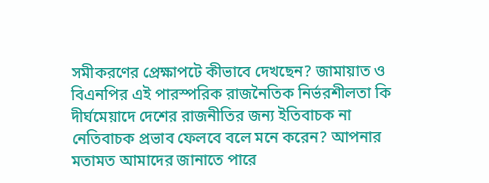সমীকরণের প্রেক্ষাপটে কীভাবে দেখছেন? জামায়াত ও বিএনপির এই পারস্পরিক রাজনৈতিক নির্ভরশীলতা কি দীর্ঘমেয়াদে দেশের রাজনীতির জন্য ইতিবাচক না নেতিবাচক প্রভাব ফেলবে বলে মনে করেন? আপনার মতামত আমাদের জানাতে পারে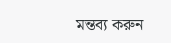মন্তব্য করুন